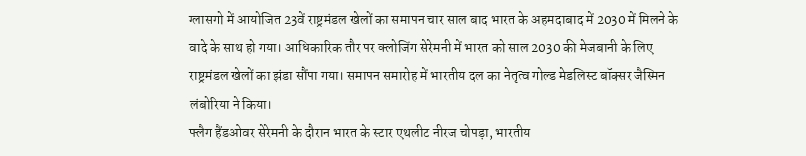ग्लासगो में आयोजित 23वें राष्ट्रमंडल खेलों का समापन चार साल बाद भारत के अहमदाबाद में 2030 में मिलने के वादे के साथ हो गया। आधिकारिक तौर पर क्लोजिंग सेरेमनी में भारत को साल 2030 की मेजबानी के लिए राष्ट्रमंडल खेलों का झंडा सौंपा गया। समापन समारोह में भारतीय दल का नेतृत्व गोल्ड मेडलिस्ट बॉक्सर जैस्मिन लंबोरिया ने किया।
फ्लैग हैंडओवर सेरेमनी के दौरान भारत के स्टार एथलीट नीरज चोपड़ा, भारतीय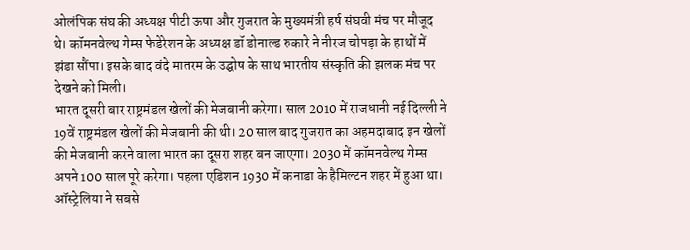ओलंपिक संघ की अध्यक्ष पीटी ऊषा और गुजरात के मुख्यमंत्री हर्ष संघवी मंच पर मौजूद थे। कॉमनवेल्थ गेम्स फेडेरेशन के अध्यक्ष डॉ डोनाल्ड रुकारे ने नीरज चोपड़ा के हाथों में झंडा सौंपा। इसके बाद वंदे मातरम के उद्घोष के साथ भारतीय संस्कृति की झलक मंच पर देखने को मिली।
भारत दूसरी बार राष्ट्रमंडल खेलों की मेजबानी करेगा। साल 2010 में राजधानी नई दिल्ली ने 19वें राष्ट्रमंडल खेलों की मेजबानी की थी। 20 साल बाद गुजरात का अहमदाबाद इन खेलों की मेजबानी करने वाला भारत का दूसरा शहर बन जाएगा। 2030 में कॉमनवेल्थ गेम्स अपने 100 साल पूरे करेगा। पहला एडिशन 1930 में कनाडा के हैमिल्टन शहर में हुआ था। ऑस्ट्रेलिया ने सबसे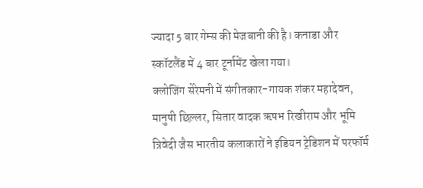ज्यादा 5 बार गेम्स की मेजबानी की है। कनाडा और स्कॉटलैंड में 4 बार टूर्नामेंट खेला गया।
क्लोजिंग सेरेमनी में संगीतकार-गायक शंकर महादेवन, मानुषी छिल्लर, सितार वादक ऋषभ रिखीराम और भूमि त्रिवेदी जैस भारतीय कलाकारों ने इंडियन ट्रेडिशन में परफॉर्म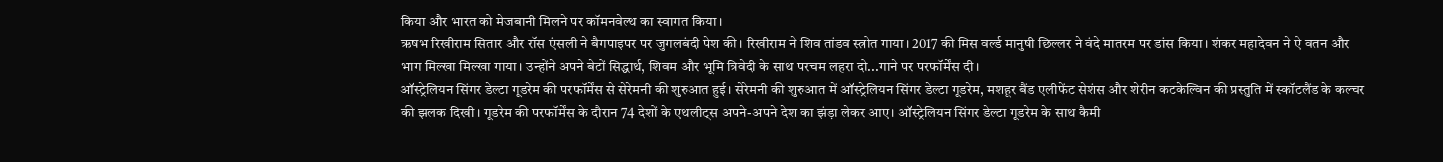किया और भारत को मेजबानी मिलने पर कॉमनवेल्थ का स्वागत किया।
ऋषभ रिखीराम सितार और रॉस एंसली ने बैगपाइपर पर जुगलबंदी पेश की। रिखीराम ने शिव तांडव स्त्रोत गाया। 2017 की मिस वर्ल्ड मानुषी छिल्लर ने वंदे मातरम पर डांस किया। शंकर महादेवन ने ऐ वतन और भाग मिल्खा मिल्खा गाया। उन्होंने अपने बेटों सिद्धार्थ, शिवम और भूमि त्रिवेदी के साथ परचम लहरा दो...गाने पर परफॉर्मेंस दी।
ऑस्ट्रेलियन सिंगर डेल्टा गूडरेम की परफॉर्मेंस से सेरेमनी की शुरुआत हुई। सेरेमनी की शुरुआत में ऑस्ट्रेलियन सिंगर डेल्टा गूडरेम, मशहूर बैंड एलीफेंट सेशंस और शेरीन कटकेल्विन की प्रस्तुति में स्कॉटलैंड के कल्चर की झलक दिखी। गूडरेम की परफॉर्मेंस के दौरान 74 देशों के एथलीट्स अपने-अपने देश का झंड़ा लेकर आए। ऑस्ट्रेलियन सिंगर डेल्टा गूडरेम के साथ कैमी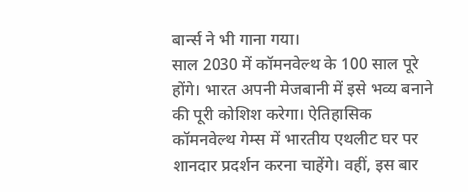बार्न्स ने भी गाना गया।
साल 2030 में कॉमनवेल्थ के 100 साल पूरे होंगे। भारत अपनी मेजबानी में इसे भव्य बनाने की पूरी कोशिश करेगा। ऐतिहासिक कॉमनवेल्थ गेम्स में भारतीय एथलीट घर पर शानदार प्रदर्शन करना चाहेंगे। वहीं, इस बार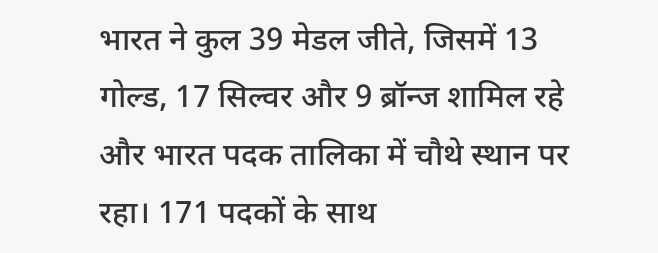भारत ने कुल 39 मेडल जीते, जिसमें 13 गोल्ड, 17 सिल्वर और 9 ब्रॉन्ज शामिल रहे और भारत पदक तालिका में चौथे स्थान पर रहा। 171 पदकों के साथ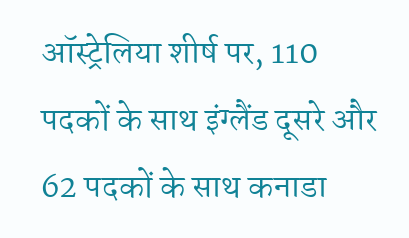ऑस्ट्रेलिया शीर्ष पर, 110 पदकों के साथ इंग्लैंड दूसरे और 62 पदकों के साथ कनाडा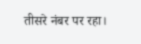तीसरे नंबर पर रहा।